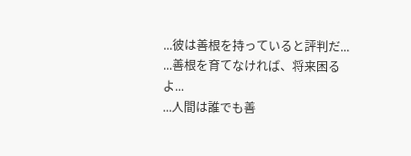...彼は善根を持っていると評判だ...
...善根を育てなければ、将来困るよ...
...人間は誰でも善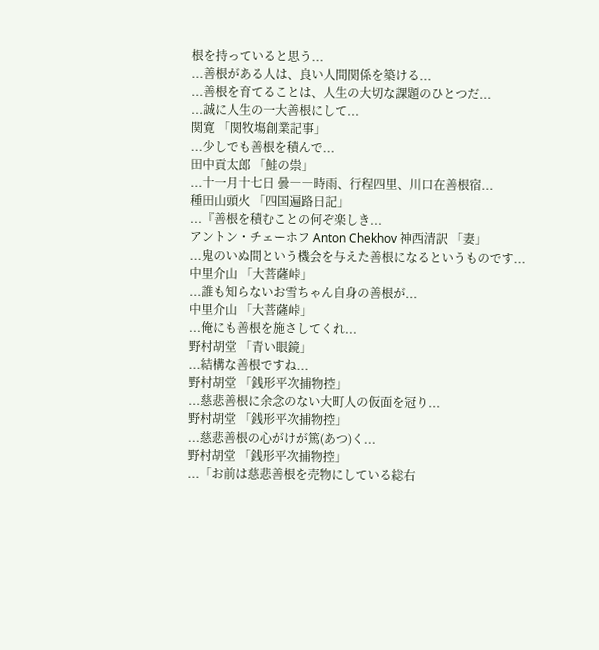根を持っていると思う...
...善根がある人は、良い人間関係を築ける...
...善根を育てることは、人生の大切な課題のひとつだ...
...誠に人生の一大善根にして...
関寛 「関牧塲創業記事」
...少しでも善根を積んで...
田中貢太郎 「鮭の祟」
...十一月十七日 曇――時雨、行程四里、川口在善根宿...
種田山頭火 「四国遍路日記」
...『善根を積むことの何ぞ楽しき...
アントン・チェーホフ Anton Chekhov 神西清訳 「妻」
...鬼のいぬ間という機会を与えた善根になるというものです...
中里介山 「大菩薩峠」
...誰も知らないお雪ちゃん自身の善根が...
中里介山 「大菩薩峠」
...俺にも善根を施さしてくれ...
野村胡堂 「青い眼鏡」
...結構な善根ですね...
野村胡堂 「銭形平次捕物控」
...慈悲善根に余念のない大町人の仮面を冠り...
野村胡堂 「銭形平次捕物控」
...慈悲善根の心がけが篤(あつ)く...
野村胡堂 「銭形平次捕物控」
...「お前は慈悲善根を売物にしている総右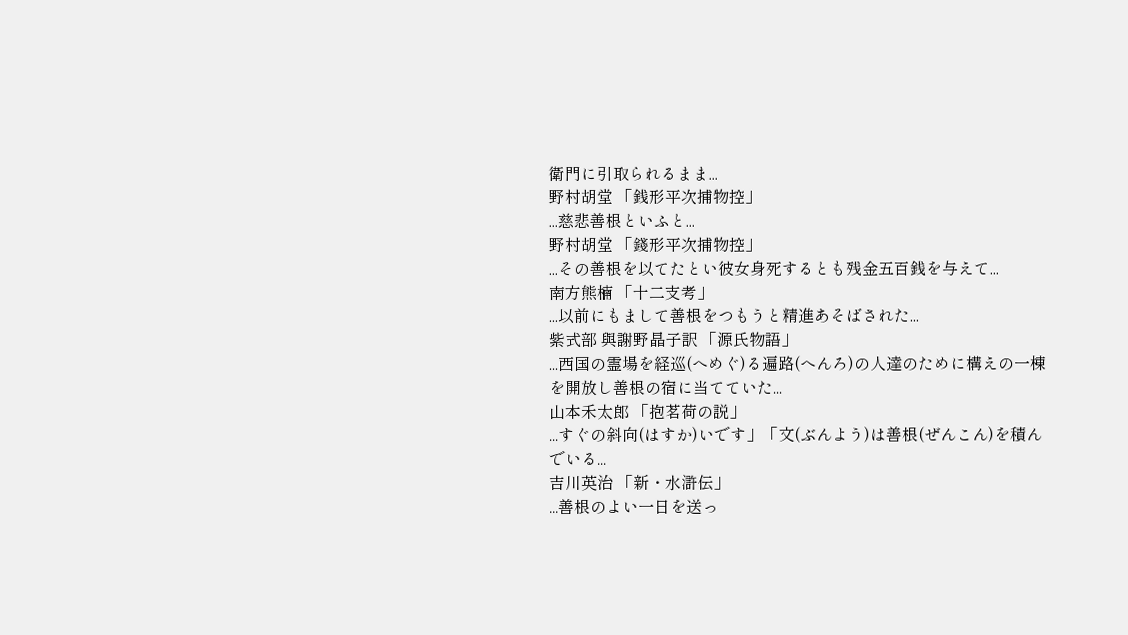衛門に引取られるまま...
野村胡堂 「銭形平次捕物控」
...慈悲善根といふと...
野村胡堂 「錢形平次捕物控」
...その善根を以てたとい彼女身死するとも残金五百銭を与えて...
南方熊楠 「十二支考」
...以前にもまして善根をつもうと精進あそばされた...
紫式部 與謝野晶子訳 「源氏物語」
...西国の霊場を経巡(へめぐ)る遍路(へんろ)の人達のために構えの一棟を開放し善根の宿に当てていた...
山本禾太郎 「抱茗荷の説」
...すぐの斜向(はすか)いです」「文(ぶんよう)は善根(ぜんこん)を積んでいる...
吉川英治 「新・水滸伝」
...善根のよい一日を送っ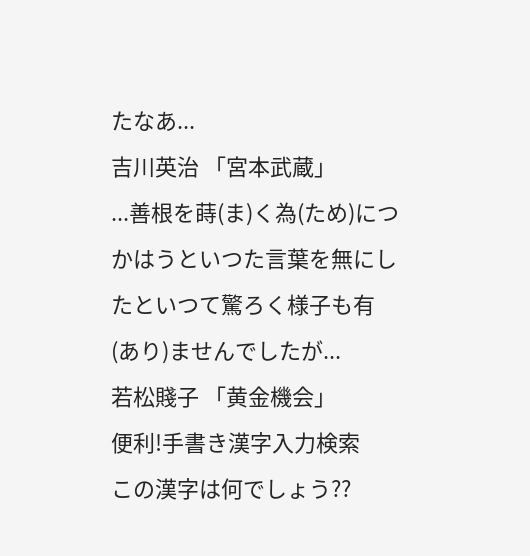たなあ...
吉川英治 「宮本武蔵」
...善根を蒔(ま)く為(ため)につかはうといつた言葉を無にしたといつて驚ろく様子も有(あり)ませんでしたが...
若松賤子 「黄金機会」
便利!手書き漢字入力検索
この漢字は何でしょう??